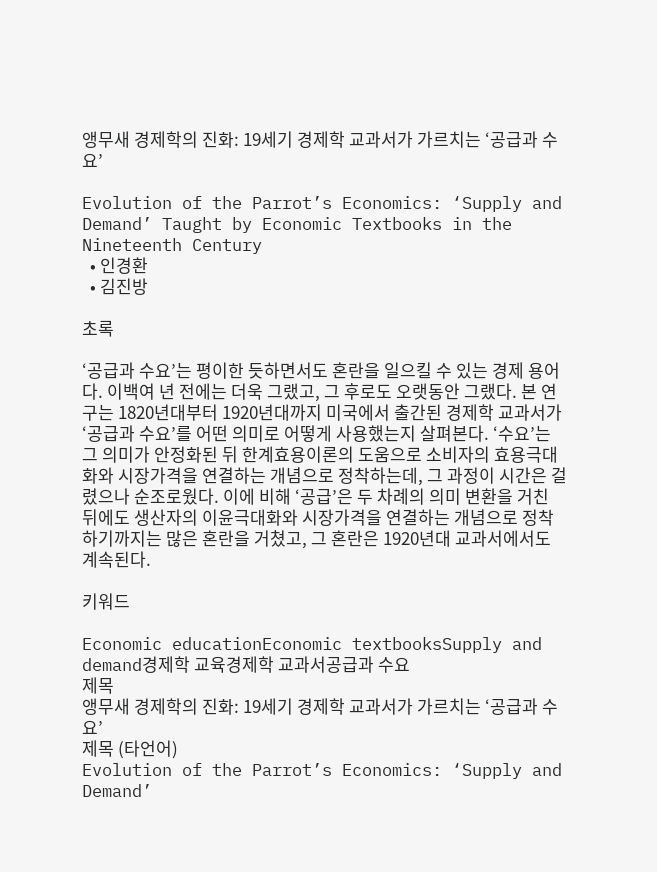앵무새 경제학의 진화: 19세기 경제학 교과서가 가르치는 ‘공급과 수요’

Evolution of the Parrot’s Economics: ‘Supply and Demand’ Taught by Economic Textbooks in the Nineteenth Century
  • 인경환
  • 김진방

초록

‘공급과 수요’는 평이한 듯하면서도 혼란을 일으킬 수 있는 경제 용어다. 이백여 년 전에는 더욱 그랬고, 그 후로도 오랫동안 그랬다. 본 연구는 1820년대부터 1920년대까지 미국에서 출간된 경제학 교과서가 ‘공급과 수요’를 어떤 의미로 어떻게 사용했는지 살펴본다. ‘수요’는 그 의미가 안정화된 뒤 한계효용이론의 도움으로 소비자의 효용극대화와 시장가격을 연결하는 개념으로 정착하는데, 그 과정이 시간은 걸렸으나 순조로웠다. 이에 비해 ‘공급’은 두 차례의 의미 변환을 거친 뒤에도 생산자의 이윤극대화와 시장가격을 연결하는 개념으로 정착하기까지는 많은 혼란을 거쳤고, 그 혼란은 1920년대 교과서에서도 계속된다.

키워드

Economic educationEconomic textbooksSupply and demand경제학 교육경제학 교과서공급과 수요
제목
앵무새 경제학의 진화: 19세기 경제학 교과서가 가르치는 ‘공급과 수요’
제목 (타언어)
Evolution of the Parrot’s Economics: ‘Supply and Demand’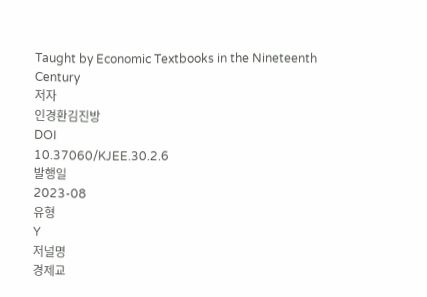Taught by Economic Textbooks in the Nineteenth Century
저자
인경환김진방
DOI
10.37060/KJEE.30.2.6
발행일
2023-08
유형
Y
저널명
경제교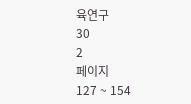육연구
30
2
페이지
127 ~ 154